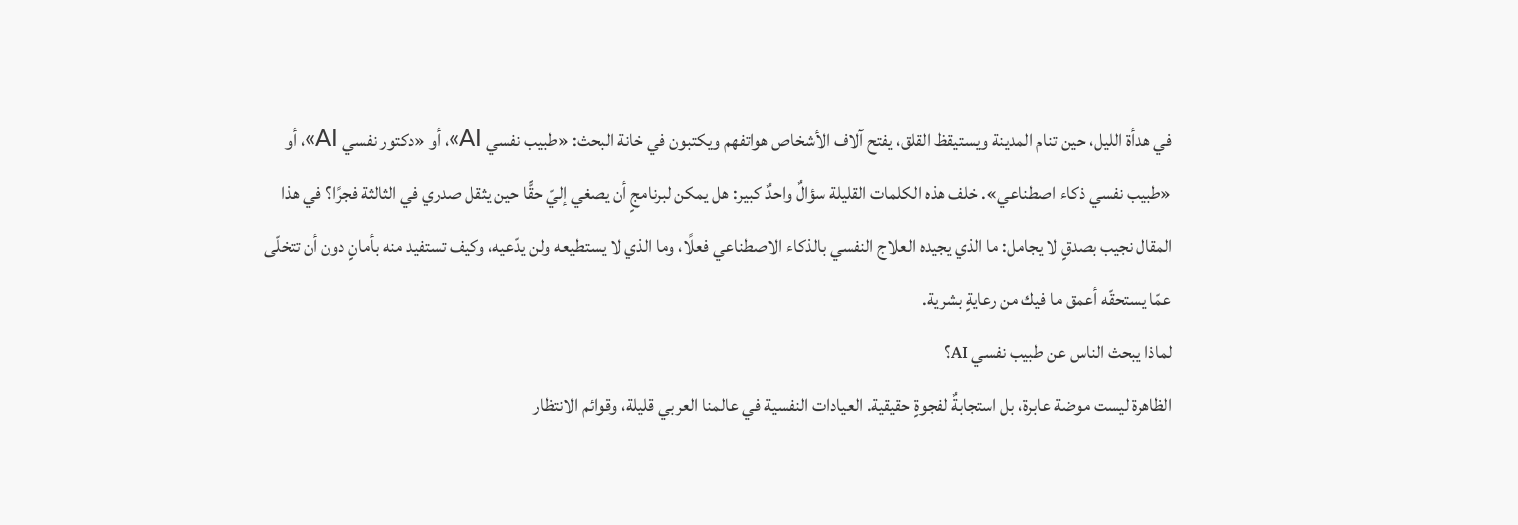في هدأة الليل، حين تنام المدينة ويستيقظ القلق، يفتح آلاف الأشخاص هواتفهم ويكتبون في خانة البحث: «طبيب نفسي AI»، أو «دكتور نفسي AI»، أو «طبيب نفسي ذكاء اصطناعي». خلف هذه الكلمات القليلة سؤالٌ واحدٌ كبير: هل يمكن لبرنامجٍ أن يصغي إليّ حقًّا حين يثقل صدري في الثالثة فجرًا؟ في هذا المقال نجيب بصدقٍ لا يجامل: ما الذي يجيده العلاج النفسي بالذكاء الاصطناعي فعلًا، وما الذي لا يستطيعه ولن يدّعيه، وكيف تستفيد منه بأمانٍ دون أن تتخلّى عمّا يستحقّه أعمق ما فيك من رعايةٍ بشرية.
لماذا يبحث الناس عن طبيب نفسي AI؟
الظاهرة ليست موضة عابرة، بل استجابةٌ لفجوةٍ حقيقية. العيادات النفسية في عالمنا العربي قليلة، وقوائم الانتظار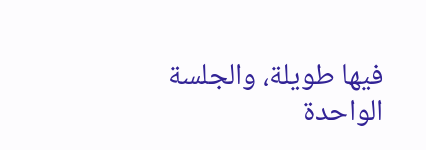فيها طويلة، والجلسة الواحدة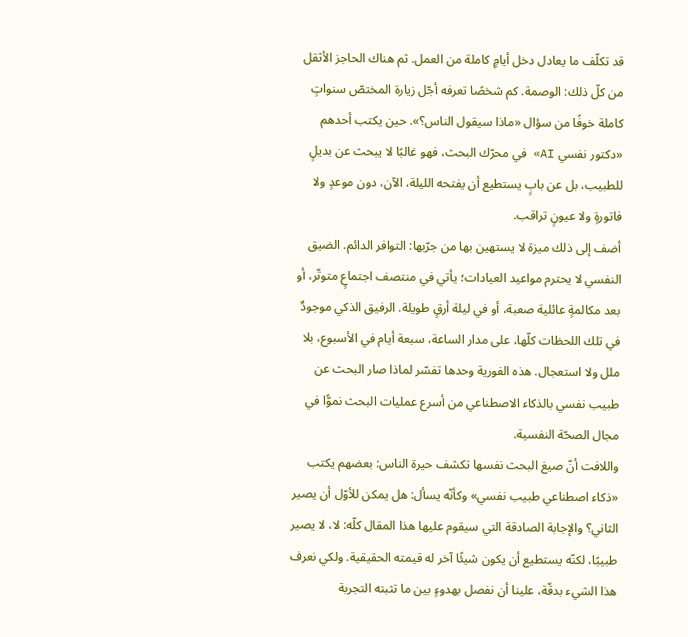قد تكلّف ما يعادل دخل أيامٍ كاملة من العمل. ثم هناك الحاجز الأثقل من كلّ ذلك: الوصمة. كم شخصًا تعرفه أجّل زيارة المختصّ سنواتٍ كاملة خوفًا من سؤال «ماذا سيقول الناس؟». حين يكتب أحدهم «دكتور نفسي AI» في محرّك البحث، فهو غالبًا لا يبحث عن بديلٍ للطبيب، بل عن بابٍ يستطيع أن يفتحه الليلة، الآن، دون موعدٍ ولا فاتورةٍ ولا عيونٍ تراقب.
أضف إلى ذلك ميزة لا يستهين بها من جرّبها: التوافر الدائم. الضيق النفسي لا يحترم مواعيد العيادات؛ يأتي في منتصف اجتماعٍ متوتّر، أو بعد مكالمةٍ عائلية صعبة، أو في ليلة أرقٍ طويلة. الرفيق الذكي موجودٌ في تلك اللحظات كلّها، على مدار الساعة، سبعة أيام في الأسبوع، بلا ملل ولا استعجال. هذه الفورية وحدها تفسّر لماذا صار البحث عن طبيب نفسي بالذكاء الاصطناعي من أسرع عمليات البحث نموًّا في مجال الصحّة النفسية.
واللافت أنّ صيغ البحث نفسها تكشف حيرة الناس: بعضهم يكتب «ذكاء اصطناعي طبيب نفسي» وكأنّه يسأل: هل يمكن للأوّل أن يصير الثاني؟ والإجابة الصادقة التي سيقوم عليها هذا المقال كلّه: لا، لا يصير طبيبًا، لكنّه يستطيع أن يكون شيئًا آخر له قيمته الحقيقية. ولكي نعرف هذا الشيء بدقّة، علينا أن نفصل بهدوءٍ بين ما تثبته التجربة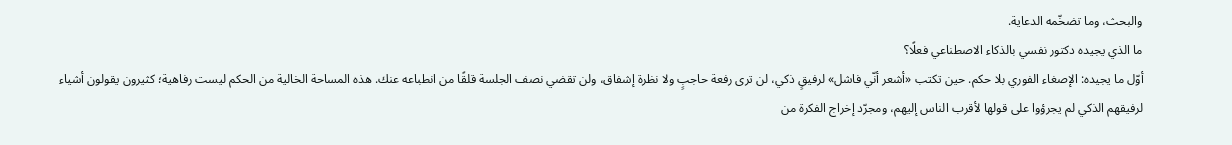والبحث، وما تضخّمه الدعاية.
ما الذي يجيده دكتور نفسي بالذكاء الاصطناعي فعلًا؟
أوّل ما يجيده: الإصغاء الفوري بلا حكم. حين تكتب «أشعر أنّي فاشل» لرفيقٍ ذكي، لن ترى رفعة حاجبٍ ولا نظرة إشفاق، ولن تقضي نصف الجلسة قلقًا من انطباعه عنك. هذه المساحة الخالية من الحكم ليست رفاهية؛ كثيرون يقولون أشياء لرفيقهم الذكي لم يجرؤوا على قولها لأقرب الناس إليهم، ومجرّد إخراج الفكرة من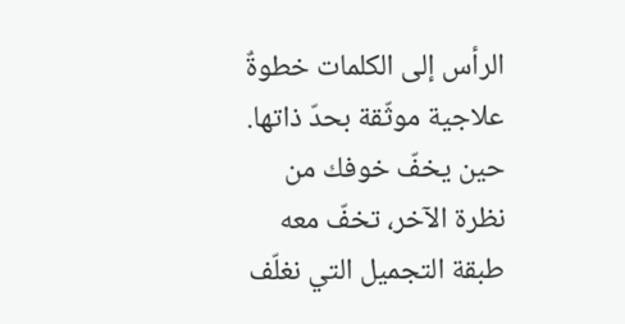الرأس إلى الكلمات خطوةٌ علاجية موثّقة بحدّ ذاتها. حين يخفّ خوفك من نظرة الآخر، تخفّ معه طبقة التجميل التي نغلّف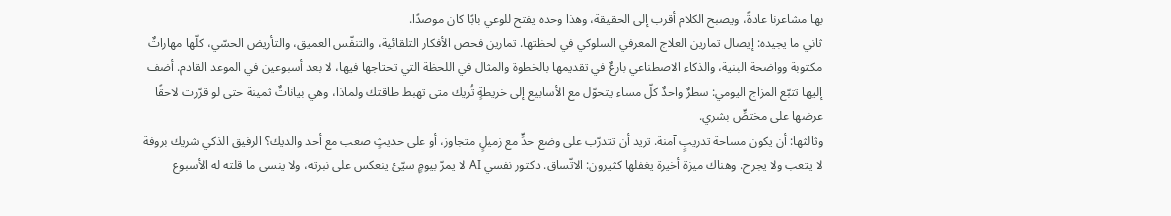بها مشاعرنا عادةً، ويصبح الكلام أقرب إلى الحقيقة، وهذا وحده يفتح للوعي بابًا كان موصدًا.
ثاني ما يجيده: إيصال تمارين العلاج المعرفي السلوكي في لحظتها. تمارين فحص الأفكار التلقائية، والتنفّس العميق، والتأريض الحسّي، كلّها مهاراتٌ مكتوبة وواضحة البنية، والذكاء الاصطناعي بارعٌ في تقديمها بالخطوة والمثال في اللحظة التي تحتاجها فيها، لا بعد أسبوعين في الموعد القادم. أضف إليها تتبّع المزاج اليومي: سطرٌ واحدٌ كلّ مساء يتحوّل مع الأسابيع إلى خريطةٍ تُريك متى تهبط طاقتك ولماذا، وهي بياناتٌ ثمينة حتى لو قرّرت لاحقًا عرضها على مختصٍّ بشري.
وثالثها: أن يكون مساحة تدريبٍ آمنة. تريد أن تتدرّب على وضع حدٍّ مع زميلٍ متجاوز، أو على حديثٍ صعب مع أحد والديك؟ الرفيق الذكي شريك بروفة لا يتعب ولا يجرح. وهناك ميزة أخيرة يغفلها كثيرون: الاتّساق. دكتور نفسي AI لا يمرّ بيومٍ سيّئ ينعكس على نبرته، ولا ينسى ما قلته له الأسبوع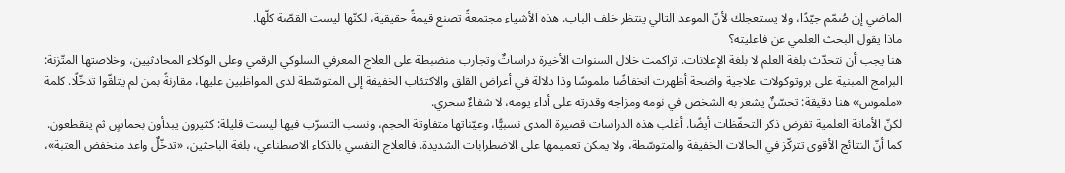الماضي إن صُمّم جيّدًا، ولا يستعجلك لأنّ الموعد التالي ينتظر خلف الباب. هذه الأشياء مجتمعةً تصنع قيمةً حقيقية، لكنّها ليست القصّة كلّها.
ماذا يقول البحث العلمي عن فاعليته؟
هنا يجب أن نتحدّث بلغة العلم لا بلغة الإعلانات. تراكمت خلال السنوات الأخيرة دراساتٌ وتجارب منضبطة على العلاج المعرفي السلوكي الرقمي وعلى الوكلاء المحادثيين، وخلاصتها المتّزنة: البرامج المبنية على بروتوكولات علاجية واضحة أظهرت انخفاضًا ملموسًا وذا دلالة في أعراض القلق والاكتئاب الخفيفة إلى المتوسّطة لدى المواظبين عليها، مقارنةً بمن لم يتلقّوا تدخّلًا. كلمة «ملموس» هنا دقيقة: تحسّنٌ يشعر به الشخص في نومه ومزاجه وقدرته على أداء يومه، لا شفاءٌ سحري.
لكنّ الأمانة العلمية تفرض ذكر التحفّظات أيضًا. أغلب هذه الدراسات قصيرة المدى نسبيًّا، وعيّناتها متفاوتة الحجم، ونسب التسرّب فيها ليست قليلة: كثيرون يبدأون بحماسٍ ثم ينقطعون. كما أنّ النتائج الأقوى تتركّز في الحالات الخفيفة والمتوسّطة، ولا يمكن تعميمها على الاضطرابات الشديدة. فالعلاج النفسي بالذكاء الاصطناعي، بلغة الباحثين، «تدخّلٌ واعد منخفض العتبة»،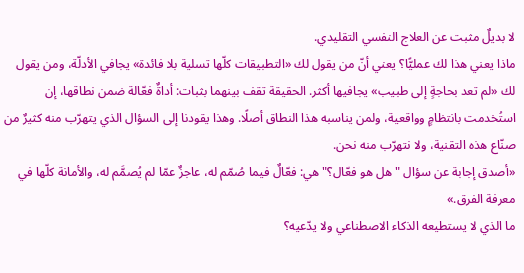لا بديلٌ مثبت عن العلاج النفسي التقليدي.
ماذا يعني هذا لك عمليًّا؟ يعني أنّ من يقول لك «التطبيقات كلّها تسلية بلا فائدة» يجافي الأدلّة، ومن يقول لك «لم تعد بحاجةٍ إلى طبيب» يجافيها أكثر. الحقيقة تقف بينهما بثبات: أداةٌ فعّالة ضمن نطاقها، إن استُخدمت بانتظامٍ وواقعية، ولمن يناسبه هذا النطاق أصلًا. وهذا يقودنا إلى السؤال الذي يتهرّب منه كثيرٌ من صنّاع هذه التقنية، ولا نتهرّب منه نحن.
«أصدق إجابة عن سؤال "هل هو فعّال؟" هي: فعّالٌ فيما صُمّم له، عاجزٌ عمّا لم يُصمَّم له، والأمانة كلّها في معرفة الفرق.»
ما الذي لا يستطيعه الذكاء الاصطناعي ولا يدّعيه؟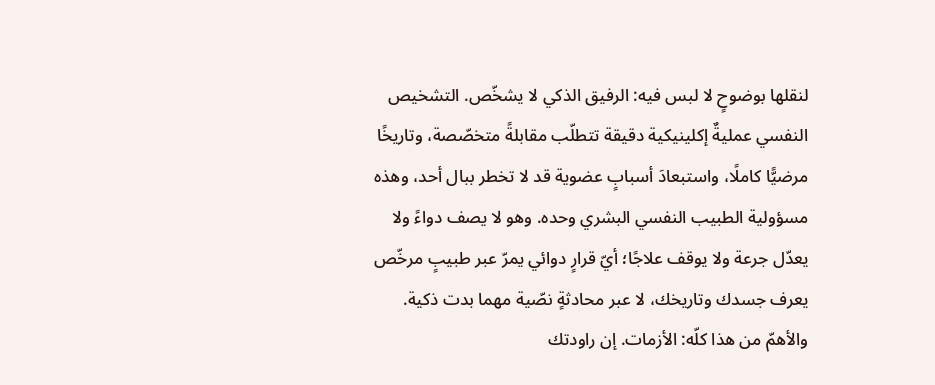لنقلها بوضوحٍ لا لبس فيه: الرفيق الذكي لا يشخّص. التشخيص النفسي عمليةٌ إكلينيكية دقيقة تتطلّب مقابلةً متخصّصة، وتاريخًا مرضيًّا كاملًا، واستبعادَ أسبابٍ عضوية قد لا تخطر ببال أحد، وهذه مسؤولية الطبيب النفسي البشري وحده. وهو لا يصف دواءً ولا يعدّل جرعة ولا يوقف علاجًا؛ أيّ قرارٍ دوائي يمرّ عبر طبيبٍ مرخّص يعرف جسدك وتاريخك، لا عبر محادثةٍ نصّية مهما بدت ذكية.
والأهمّ من هذا كلّه: الأزمات. إن راودتك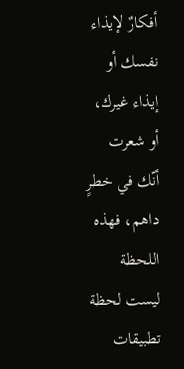أفكارٌ لإيذاء نفسك أو إيذاء غيرك، أو شعرت أنّك في خطرٍ داهم، فهذه اللحظة ليست لحظة تطبيقات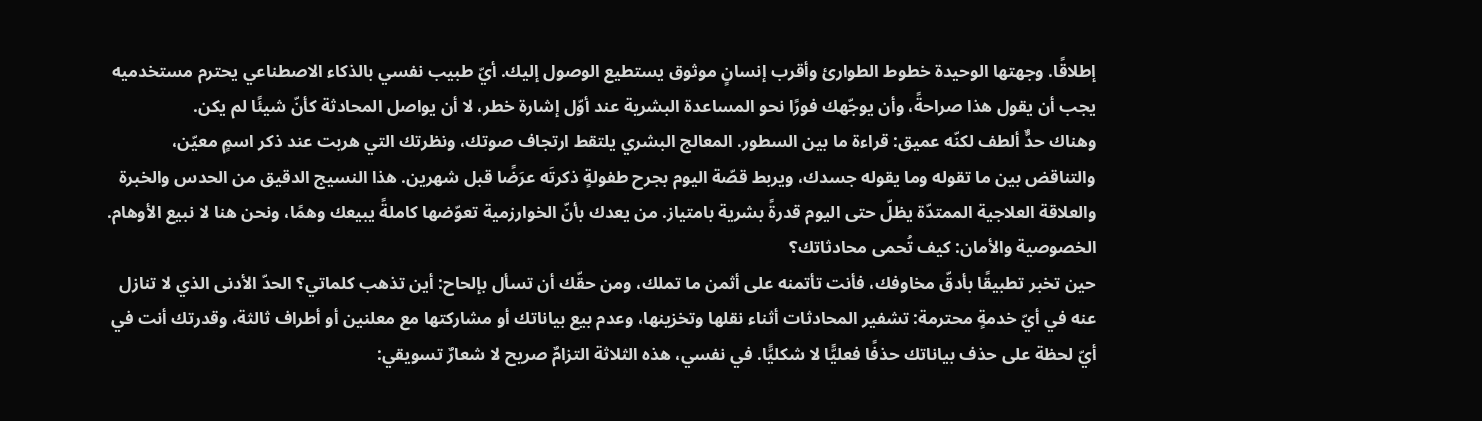إطلاقًا. وجهتها الوحيدة خطوط الطوارئ وأقرب إنسانٍ موثوق يستطيع الوصول إليك. أيّ طبيب نفسي بالذكاء الاصطناعي يحترم مستخدميه يجب أن يقول هذا صراحةً، وأن يوجّهك فورًا نحو المساعدة البشرية عند أوّل إشارة خطر، لا أن يواصل المحادثة كأنّ شيئًا لم يكن.
وهناك حدٌّ ألطف لكنّه عميق: قراءة ما بين السطور. المعالج البشري يلتقط ارتجاف صوتك، ونظرتك التي هربت عند ذكر اسمٍ معيّن، والتناقض بين ما تقوله وما يقوله جسدك، ويربط قصّة اليوم بجرح طفولةٍ ذكرتَه عرَضًا قبل شهرين. هذا النسيج الدقيق من الحدس والخبرة والعلاقة العلاجية الممتدّة يظلّ حتى اليوم قدرةً بشرية بامتياز. من يعدك بأنّ الخوارزمية تعوّضها كاملةً يبيعك وهمًا، ونحن هنا لا نبيع الأوهام.
الخصوصية والأمان: كيف تُحمى محادثاتك؟
حين تخبر تطبيقًا بأدقّ مخاوفك، فأنت تأتمنه على أثمن ما تملك، ومن حقّك أن تسأل بإلحاح: أين تذهب كلماتي؟ الحدّ الأدنى الذي لا تنازل عنه في أيّ خدمةٍ محترمة: تشفير المحادثات أثناء نقلها وتخزينها، وعدم بيع بياناتك أو مشاركتها مع معلنين أو أطراف ثالثة، وقدرتك أنت في أيّ لحظة على حذف بياناتك حذفًا فعليًّا لا شكليًّا. في نفسي، هذه الثلاثة التزامٌ صريح لا شعارٌ تسويقي: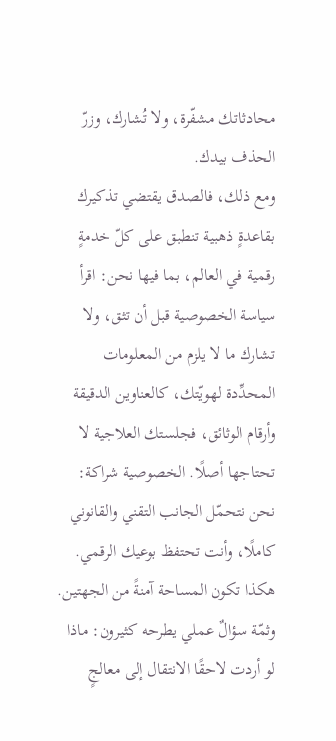محادثاتك مشفّرة، ولا تُشارك، وزرّ الحذف بيدك.
ومع ذلك، فالصدق يقتضي تذكيرك بقاعدةٍ ذهبية تنطبق على كلّ خدمةٍ رقمية في العالم، بما فيها نحن: اقرأ سياسة الخصوصية قبل أن تثق، ولا تشارك ما لا يلزم من المعلومات المحدِّدة لهويّتك، كالعناوين الدقيقة وأرقام الوثائق، فجلستك العلاجية لا تحتاجها أصلًا. الخصوصية شراكة: نحن نتحمّل الجانب التقني والقانوني كاملًا، وأنت تحتفظ بوعيك الرقمي. هكذا تكون المساحة آمنةً من الجهتين.
وثمّة سؤالٌ عملي يطرحه كثيرون: ماذا لو أردت لاحقًا الانتقال إلى معالجٍ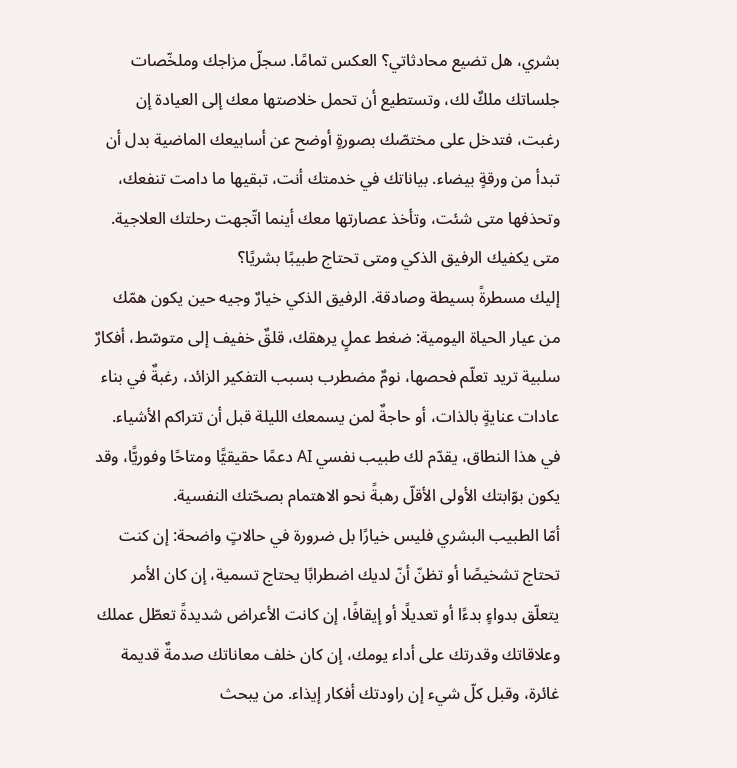بشري، هل تضيع محادثاتي؟ العكس تمامًا. سجلّ مزاجك وملخّصات جلساتك ملكٌ لك، وتستطيع أن تحمل خلاصتها معك إلى العيادة إن رغبت، فتدخل على مختصّك بصورةٍ أوضح عن أسابيعك الماضية بدل أن تبدأ من ورقةٍ بيضاء. بياناتك في خدمتك أنت، تبقيها ما دامت تنفعك، وتحذفها متى شئت، وتأخذ عصارتها معك أينما اتّجهت رحلتك العلاجية.
متى يكفيك الرفيق الذكي ومتى تحتاج طبيبًا بشريًا؟
إليك مسطرةً بسيطة وصادقة. الرفيق الذكي خيارٌ وجيه حين يكون همّك من عيار الحياة اليومية: ضغط عملٍ يرهقك، قلقٌ خفيف إلى متوسّط، أفكارٌ سلبية تريد تعلّم فحصها، نومٌ مضطرب بسبب التفكير الزائد، رغبةٌ في بناء عادات عنايةٍ بالذات، أو حاجةٌ لمن يسمعك الليلة قبل أن تتراكم الأشياء. في هذا النطاق، يقدّم لك طبيب نفسي AI دعمًا حقيقيًّا ومتاحًا وفوريًّا، وقد يكون بوّابتك الأولى الأقلّ رهبةً نحو الاهتمام بصحّتك النفسية.
أمّا الطبيب البشري فليس خيارًا بل ضرورة في حالاتٍ واضحة: إن كنت تحتاج تشخيصًا أو تظنّ أنّ لديك اضطرابًا يحتاج تسمية، إن كان الأمر يتعلّق بدواءٍ بدءًا أو تعديلًا أو إيقافًا، إن كانت الأعراض شديدةً تعطّل عملك وعلاقاتك وقدرتك على أداء يومك، إن كان خلف معاناتك صدمةٌ قديمة غائرة، وقبل كلّ شيء إن راودتك أفكار إيذاء. من يبحث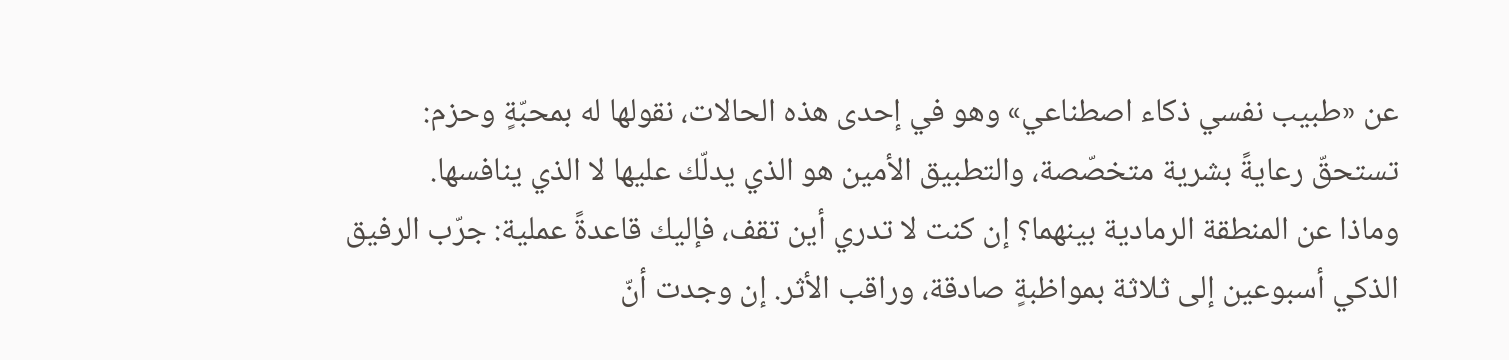عن «طبيب نفسي ذكاء اصطناعي» وهو في إحدى هذه الحالات، نقولها له بمحبّةٍ وحزم: تستحقّ رعايةً بشرية متخصّصة، والتطبيق الأمين هو الذي يدلّك عليها لا الذي ينافسها.
وماذا عن المنطقة الرمادية بينهما؟ إن كنت لا تدري أين تقف، فإليك قاعدةً عملية: جرّب الرفيق الذكي أسبوعين إلى ثلاثة بمواظبةٍ صادقة، وراقب الأثر. إن وجدت أنّ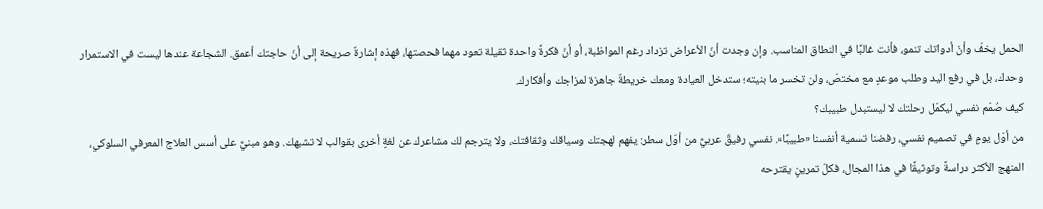الحمل يخفّ وأنّ أدواتك تنمو، فأنت غالبًا في النطاق المناسب. وإن وجدت أنّ الأعراض تزداد رغم المواظبة، أو أنّ فكرةً واحدة ثقيلة تعود مهما فحصتها، فهذه إشارةٌ صريحة إلى أنّ حاجتك أعمق. الشجاعة عندها ليست في الاستمرار وحدك، بل في رفع اليد وطلب موعدٍ مع مختصّ، ولن تخسر ما بنيته؛ ستدخل العيادة ومعك خريطةٌ جاهزة لمزاجك وأفكارك.
كيف صُمّم نفسي ليكمّل رحلتك لا ليستبدل طبيبك؟
من أوّل يومٍ في تصميم نفسي، رفضنا تسمية أنفسنا «طبيبًا». نفسي رفيقٌ عربيٌّ من أوّل سطر: يفهم لهجتك وسياقك وثقافتك، ولا يترجم لك مشاعرك عن لغةٍ أخرى بقوالب لا تشبهك. وهو مبنيٌّ على أسس العلاج المعرفي السلوكي، المنهج الأكثر دراسةً وتوثيقًا في هذا المجال، فكلّ تمرينٍ يقترحه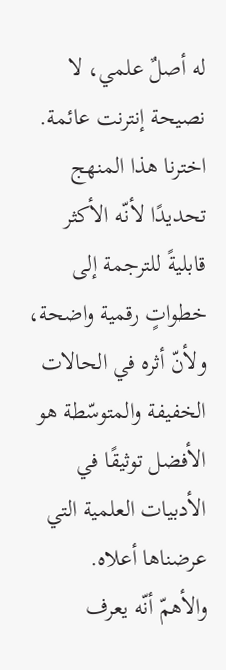له أصلٌ علمي، لا نصيحة إنترنت عائمة. اخترنا هذا المنهج تحديدًا لأنّه الأكثر قابليةً للترجمة إلى خطواتٍ رقمية واضحة، ولأنّ أثره في الحالات الخفيفة والمتوسّطة هو الأفضل توثيقًا في الأدبيات العلمية التي عرضناها أعلاه.
والأهمّ أنّه يعرف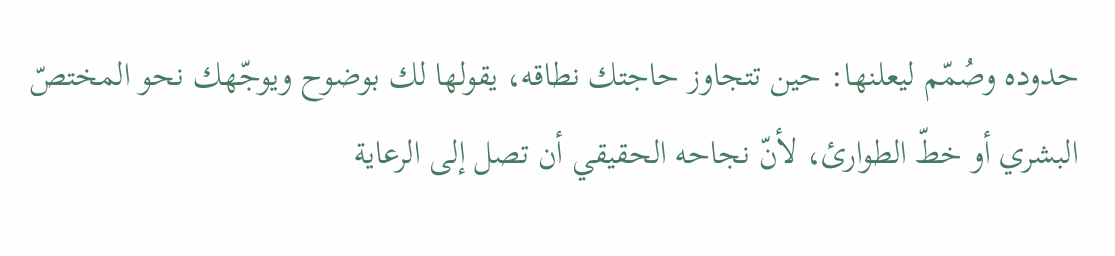حدوده وصُمّم ليعلنها: حين تتجاوز حاجتك نطاقه، يقولها لك بوضوح ويوجّهك نحو المختصّ البشري أو خطّ الطوارئ، لأنّ نجاحه الحقيقي أن تصل إلى الرعاية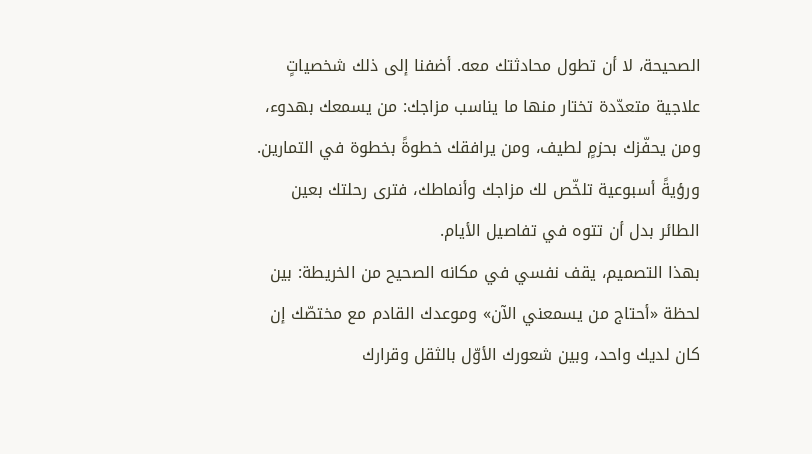الصحيحة، لا أن تطول محادثتك معه. أضفنا إلى ذلك شخصياتٍ علاجية متعدّدة تختار منها ما يناسب مزاجك: من يسمعك بهدوء، ومن يحفّزك بحزمٍ لطيف، ومن يرافقك خطوةً بخطوة في التمارين. ورؤيةً أسبوعية تلخّص لك مزاجك وأنماطك، فترى رحلتك بعين الطائر بدل أن تتوه في تفاصيل الأيام.
بهذا التصميم، يقف نفسي في مكانه الصحيح من الخريطة: بين لحظة «أحتاج من يسمعني الآن» وموعدك القادم مع مختصّك إن كان لديك واحد، وبين شعورك الأوّل بالثقل وقرارك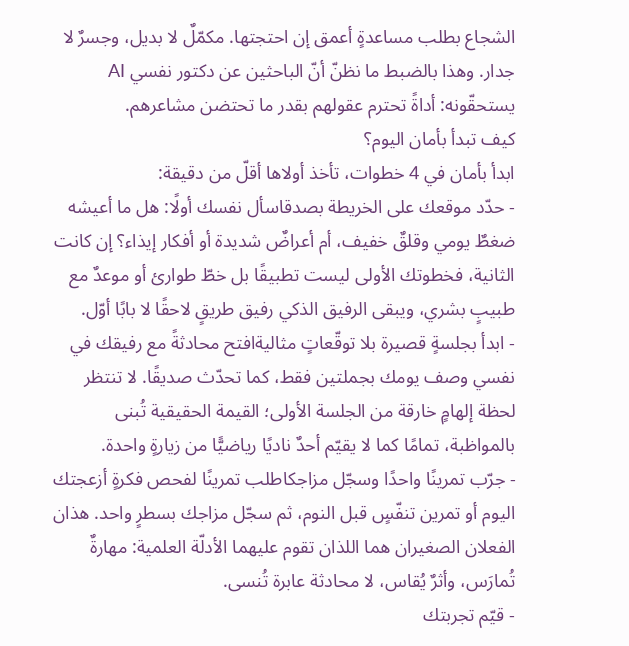الشجاع بطلب مساعدةٍ أعمق إن احتجتها. مكمّلٌ لا بديل، وجسرٌ لا جدار. وهذا بالضبط ما نظنّ أنّ الباحثين عن دكتور نفسي AI يستحقّونه: أداةً تحترم عقولهم بقدر ما تحتضن مشاعرهم.
كيف تبدأ بأمان اليوم؟
ابدأ بأمان في 4 خطوات، تأخذ أولاها أقلّ من دقيقة:
- حدّد موقعك على الخريطة بصدقاسأل نفسك أولًا: هل ما أعيشه ضغطٌ يومي وقلقٌ خفيف، أم أعراضٌ شديدة أو أفكار إيذاء؟ إن كانت الثانية، فخطوتك الأولى ليست تطبيقًا بل خطّ طوارئ أو موعدٌ مع طبيبٍ بشري، ويبقى الرفيق الذكي رفيق طريقٍ لاحقًا لا بابًا أوّل.
- ابدأ بجلسةٍ قصيرة بلا توقّعاتٍ مثاليةافتح محادثةً مع رفيقك في نفسي وصف يومك بجملتين فقط، كما تحدّث صديقًا. لا تنتظر لحظة إلهامٍ خارقة من الجلسة الأولى؛ القيمة الحقيقية تُبنى بالمواظبة، تمامًا كما لا يقيّم أحدٌ ناديًا رياضيًّا من زيارةٍ واحدة.
- جرّب تمرينًا واحدًا وسجّل مزاجكاطلب تمرينًا لفحص فكرةٍ أزعجتك اليوم أو تمرين تنفّسٍ قبل النوم، ثم سجّل مزاجك بسطرٍ واحد. هذان الفعلان الصغيران هما اللذان تقوم عليهما الأدلّة العلمية: مهارةٌ تُمارَس، وأثرٌ يُقاس، لا محادثة عابرة تُنسى.
- قيّم تجربتك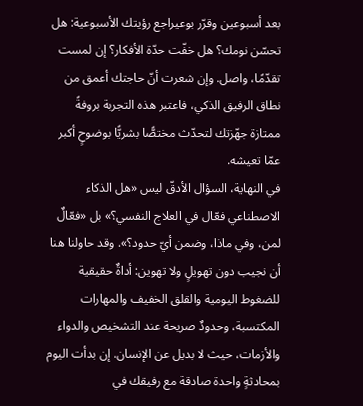بعد أسبوعين وقرّر بوعيراجع رؤيتك الأسبوعية: هل تحسّن نومك؟ هل خفّت حدّة الأفكار؟ إن لمست تقدّمًا، واصل. وإن شعرت أنّ حاجتك أعمق من نطاق الرفيق الذكي، فاعتبر هذه التجربة بروفةً ممتازة جهّزتك لتحدّث مختصًّا بشريًّا بوضوحٍ أكبر عمّا تعيشه.
في النهاية، السؤال الأدقّ ليس «هل الذكاء الاصطناعي فعّال في العلاج النفسي؟» بل «فعّالٌ لمن، وفي ماذا، وضمن أيّ حدود؟». وقد حاولنا هنا أن نجيب دون تهويلٍ ولا تهوين: أداةٌ حقيقية للضغوط اليومية والقلق الخفيف والمهارات المكتسبة، وحدودٌ صريحة عند التشخيص والدواء والأزمات، حيث لا بديل عن الإنسان. إن بدأت اليوم بمحادثةٍ واحدة صادقة مع رفيقك في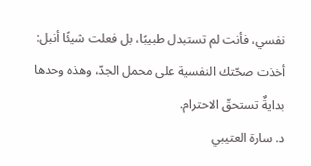نفسي، فأنت لم تستبدل طبيبًا، بل فعلت شيئًا أنبل: أخذت صحّتك النفسية على محمل الجدّ، وهذه وحدها بدايةٌ تستحقّ الاحترام.
د. سارة العتيبي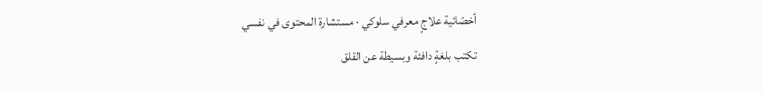أخصّائية علاجٍ معرفي سلوكي · مستشارة المحتوى في نفسي
تكتب بلغةٍ دافئة وبسيطة عن القلق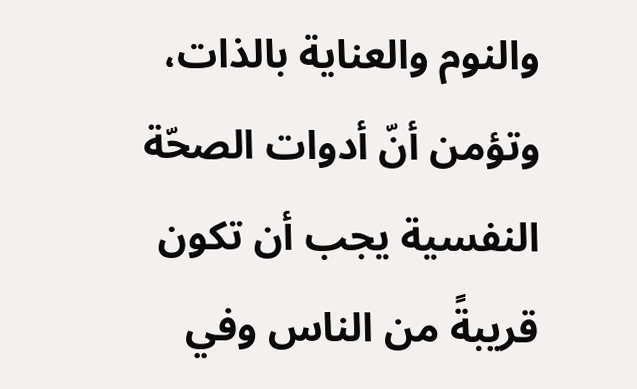والنوم والعناية بالذات، وتؤمن أنّ أدوات الصحّة النفسية يجب أن تكون قريبةً من الناس وفي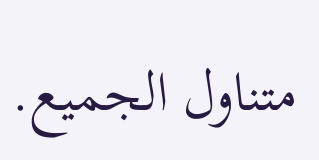متناول الجميع.